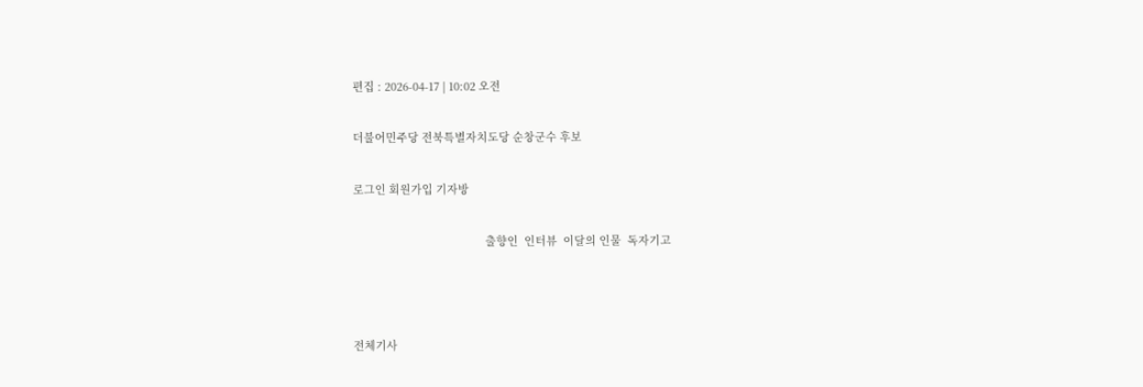편집 : 2026-04-17 | 10:02 오전

더불어민주당 전북특별자치도당 순창군수 후보

로그인 회원가입 기자방

                                            출향인  인터뷰  이달의 인물  독자기고



전체기사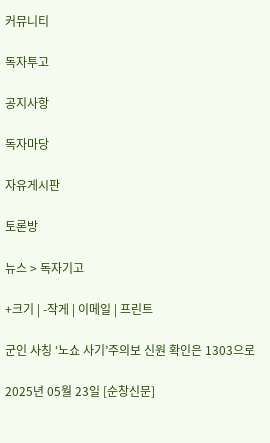커뮤니티

독자투고

공지사항

독자마당

자유게시판

토론방

뉴스 > 독자기고

+크기 | -작게 | 이메일 | 프린트

군인 사칭 ‘노쇼 사기’주의보 신원 확인은 1303으로

2025년 05월 23일 [순창신문]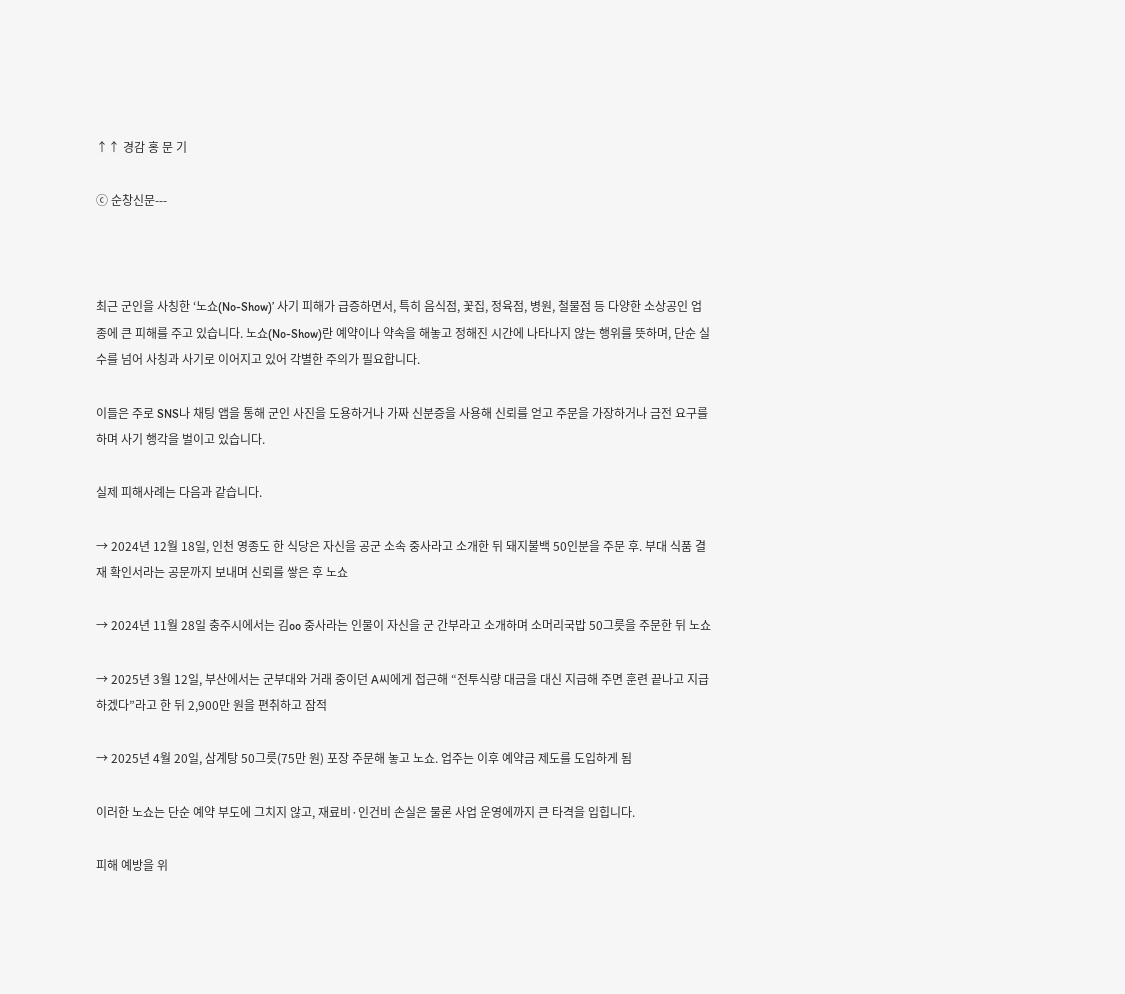↑↑ 경감 홍 문 기

ⓒ 순창신문---



최근 군인을 사칭한 ‘노쇼(No-Show)’ 사기 피해가 급증하면서, 특히 음식점, 꽃집, 정육점, 병원, 철물점 등 다양한 소상공인 업종에 큰 피해를 주고 있습니다. 노쇼(No-Show)란 예약이나 약속을 해놓고 정해진 시간에 나타나지 않는 행위를 뜻하며, 단순 실수를 넘어 사칭과 사기로 이어지고 있어 각별한 주의가 필요합니다.

이들은 주로 SNS나 채팅 앱을 통해 군인 사진을 도용하거나 가짜 신분증을 사용해 신뢰를 얻고 주문을 가장하거나 금전 요구를 하며 사기 행각을 벌이고 있습니다.

실제 피해사례는 다음과 같습니다.

→ 2024년 12월 18일, 인천 영종도 한 식당은 자신을 공군 소속 중사라고 소개한 뒤 돼지불백 50인분을 주문 후. 부대 식품 결재 확인서라는 공문까지 보내며 신뢰를 쌓은 후 노쇼

→ 2024년 11월 28일 충주시에서는 김oo 중사라는 인물이 자신을 군 간부라고 소개하며 소머리국밥 50그릇을 주문한 뒤 노쇼

→ 2025년 3월 12일, 부산에서는 군부대와 거래 중이던 A씨에게 접근해 “전투식량 대금을 대신 지급해 주면 훈련 끝나고 지급하겠다”라고 한 뒤 2,900만 원을 편취하고 잠적

→ 2025년 4월 20일, 삼계탕 50그릇(75만 원) 포장 주문해 놓고 노쇼. 업주는 이후 예약금 제도를 도입하게 됨

이러한 노쇼는 단순 예약 부도에 그치지 않고, 재료비·인건비 손실은 물론 사업 운영에까지 큰 타격을 입힙니다.

피해 예방을 위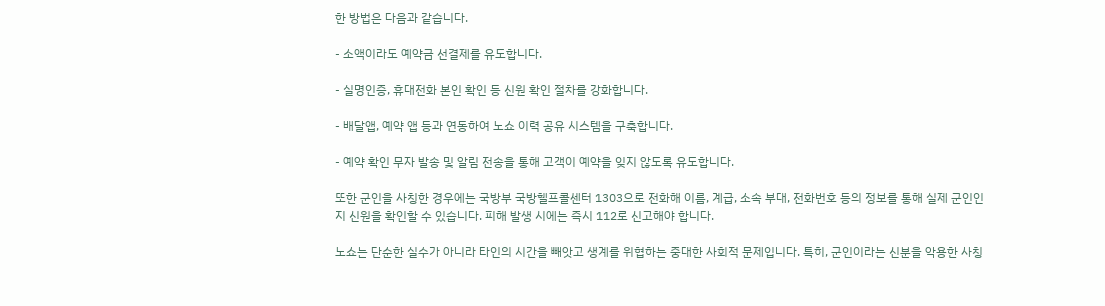한 방법은 다음과 같습니다.

- 소액이라도 예약금 선결제를 유도합니다.

- 실명인증, 휴대전화 본인 확인 등 신원 확인 절차를 강화합니다.

- 배달앱, 예약 앱 등과 연동하여 노쇼 이력 공유 시스템을 구축합니다.

- 예약 확인 무자 발송 및 알림 전송을 통해 고객이 예약을 잊지 않도록 유도합니다.

또한 군인을 사칭한 경우에는 국방부 국방헬프콜센터 1303으로 전화해 이름, 계급, 소속 부대, 전화번호 등의 정보를 통해 실제 군인인지 신원을 확인할 수 있습니다. 피해 발생 시에는 즉시 112로 신고해야 합니다.

노쇼는 단순한 실수가 아니라 타인의 시간을 빼앗고 생계를 위협하는 중대한 사회적 문제입니다. 특히, 군인이라는 신분을 악용한 사칭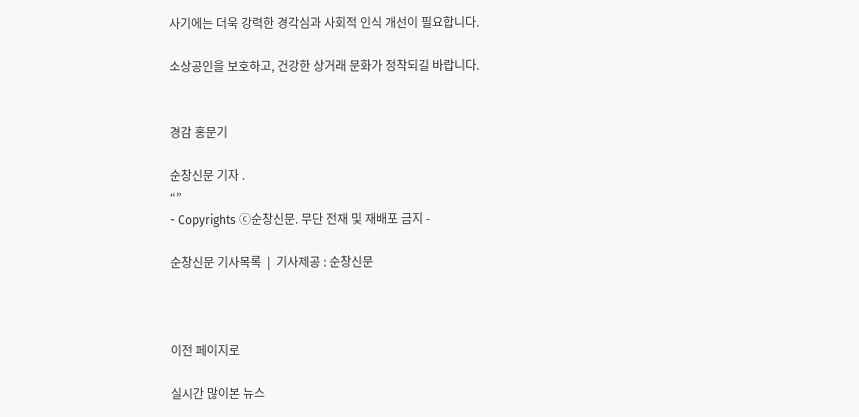사기에는 더욱 강력한 경각심과 사회적 인식 개선이 필요합니다.

소상공인을 보호하고, 건강한 상거래 문화가 정착되길 바랍니다.


경감 홍문기

순창신문 기자 .
“”
- Copyrights ⓒ순창신문. 무단 전재 및 재배포 금지 -

순창신문 기사목록  |  기사제공 : 순창신문



이전 페이지로

실시간 많이본 뉴스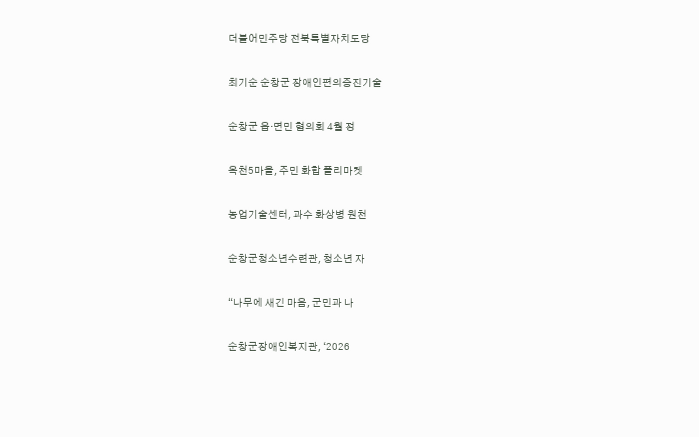더불어민주당 전북특별자치도당

최기순 순창군 장애인편의증진기술

순창군 읍·면민 협의회 4월 정

옥천5마을, 주민 화합 플리마켓

농업기술센터, 과수 화상병 원천

순창군청소년수련관, 청소년 자

“나무에 새긴 마음, 군민과 나

순창군장애인복지관, ‘2026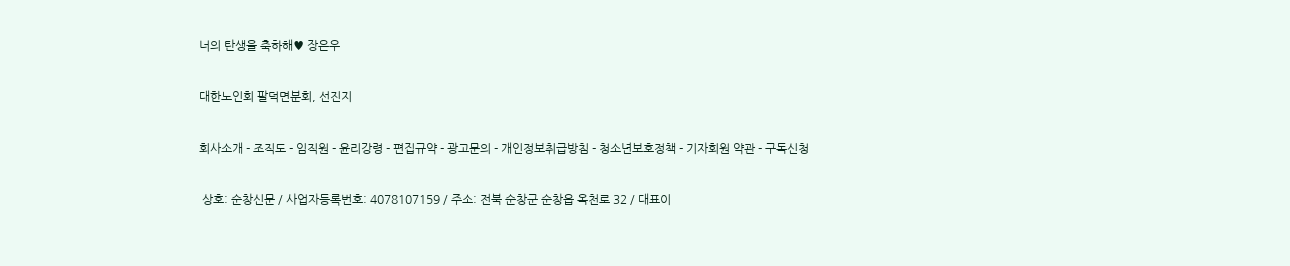너의 탄생을 축하해♥ 장은우

대한노인회 팔덕면분회, 선진지

회사소개 - 조직도 - 임직원 - 윤리강령 - 편집규약 - 광고문의 - 개인정보취급방침 - 청소년보호정책 - 기자회원 약관 - 구독신청

 상호: 순창신문 / 사업자등록번호: 4078107159 / 주소: 전북 순창군 순창읍 옥천로 32 / 대표이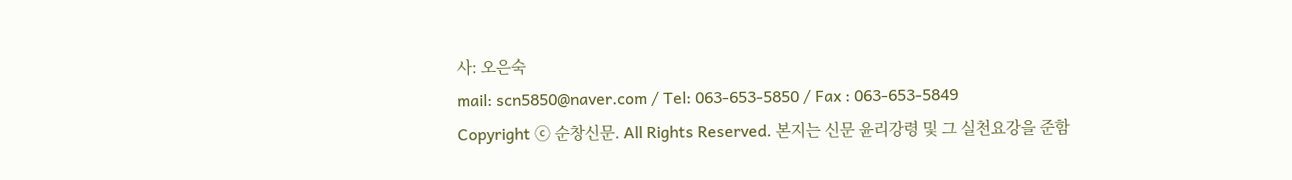사: 오은숙
mail: scn5850@naver.com / Tel: 063-653-5850 / Fax : 063-653-5849
Copyright ⓒ 순창신문. All Rights Reserved. 본지는 신문 윤리강령 및 그 실천요강을 준함